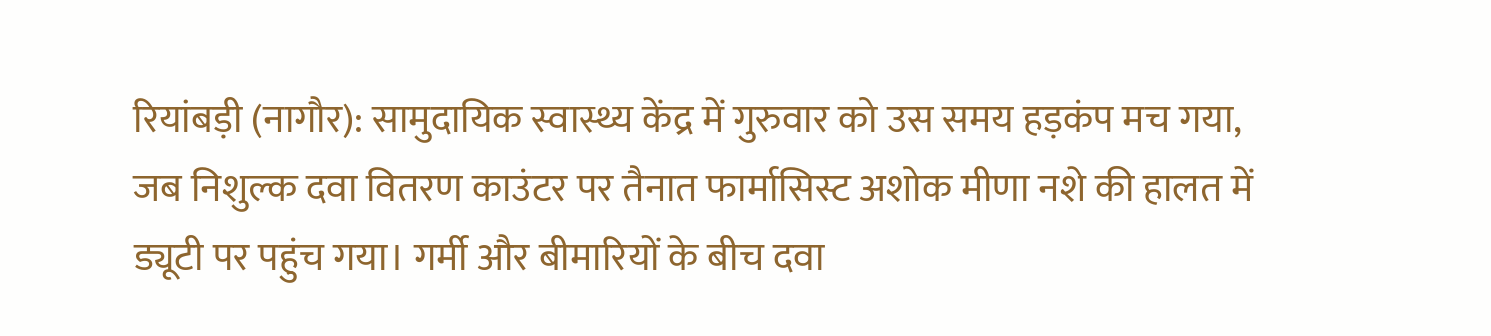रियांबड़ी (नागौर): सामुदायिक स्वास्थ्य केंद्र में गुरुवार को उस समय हड़कंप मच गया, जब निशुल्क दवा वितरण काउंटर पर तैनात फार्मासिस्ट अशोक मीणा नशे की हालत में ड्यूटी पर पहुंच गया। गर्मी और बीमारियों के बीच दवा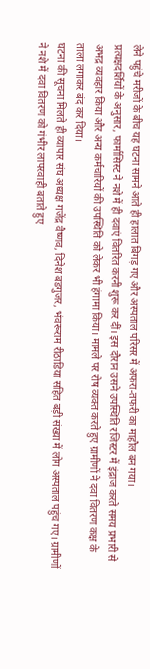लेने पहुंचे मरीजों के बीच यह घटना सामने आते ही हालात बिगड़ गए और अस्पताल परिसर में अफरा-तफरी का माहौल बन गया।
प्रत्यक्षदर्शियों के अनुसार, फार्मासिस्ट ने नशे में ही दवाएं वितरित करनी शुरू कर दीं। इस दौरान उसने उपस्थिति रजिस्टर में इंद्राज करते समय प्रभारी से अभद्र व्यवहार किया और अन्य कर्मचारियों की उपस्थिति को लेकर भी हंगामा किया। मामले पर रोष व्यक्त करते हुए ग्रामीणों ने दवा वितरण कक्ष के ताला लगाकर बंद कर दिया।
घटना की सूचना मिलते ही व्यापार संघ अध्यक्ष गजेंद्र वैष्णव, दिनेश बडगुजर, भंवरूराम रीठाडिया सहित बड़ी संख्या में लोग अस्पताल पहुंच गए। ग्रामीणों ने नशे में दवा वितरण को गंभीर लापरवाही बताते हुए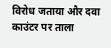विरोध जताया और दवा काउंटर पर ताला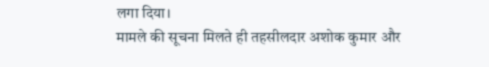लगा दिया।
मामले की सूचना मिलते ही तहसीलदार अशोक कुमार और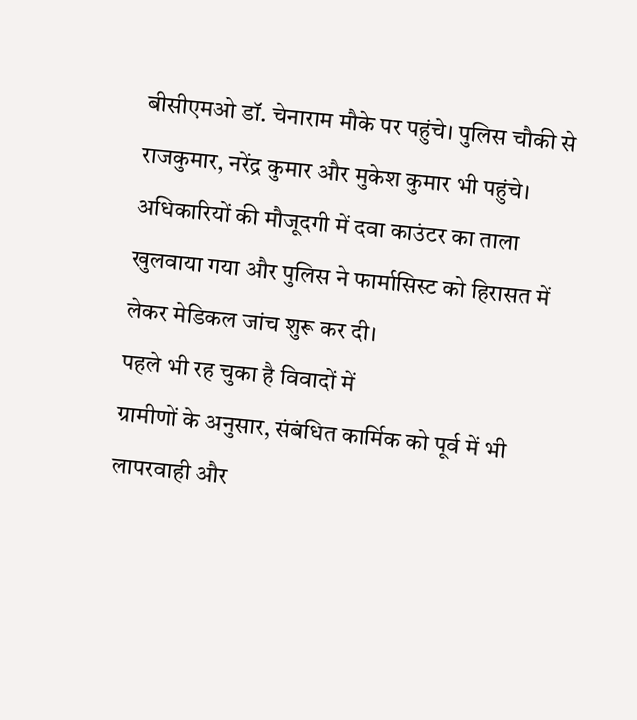बीसीएमओ डॉ. चेनाराम मौके पर पहुंचे। पुलिस चौकी से राजकुमार, नरेंद्र कुमार और मुकेश कुमार भी पहुंचे। अधिकारियों की मौजूदगी में दवा काउंटर का ताला खुलवाया गया और पुलिस ने फार्मासिस्ट को हिरासत में लेकर मेडिकल जांच शुरू कर दी।
पहले भी रह चुका है विवादों में
ग्रामीणों के अनुसार, संबंधित कार्मिक को पूर्व में भी लापरवाही और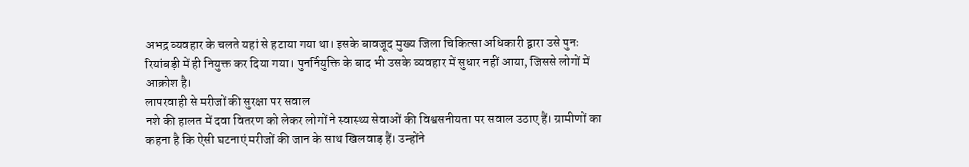अभद्र व्यवहार के चलते यहां से हटाया गया था। इसके बावजूद मुख्य जिला चिकित्सा अधिकारी द्वारा उसे पुनः रियांबड़ी में ही नियुक्त कर दिया गया। पुनर्नियुक्ति के बाद भी उसके व्यवहार में सुधार नहीं आया, जिससे लोगों में आक्रोश है।
लापरवाही से मरीजों की सुरक्षा पर सवाल
नशे की हालत में दवा वितरण को लेकर लोगों ने स्वास्थ्य सेवाओं की विश्वसनीयता पर सवाल उठाए हैं। ग्रामीणों का कहना है कि ऐसी घटनाएं मरीजों की जान के साथ खिलवाड़ हैं। उन्होंने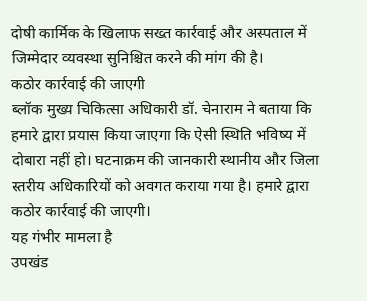दोषी कार्मिक के खिलाफ सख्त कार्रवाई और अस्पताल में जिम्मेदार व्यवस्था सुनिश्चित करने की मांग की है।
कठोर कार्रवाई की जाएगी
ब्लॉक मुख्य चिकित्सा अधिकारी डॉ. चेनाराम ने बताया कि हमारे द्वारा प्रयास किया जाएगा कि ऐसी स्थिति भविष्य में दोबारा नहीं हो। घटनाक्रम की जानकारी स्थानीय और जिला स्तरीय अधिकारियों को अवगत कराया गया है। हमारे द्वारा कठोर कार्रवाई की जाएगी।
यह गंभीर मामला है
उपखंड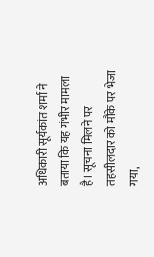अधिकारी सूर्यकांत शर्मा ने बताया कि यह गंभीर मामला है। सूचना मिलने पर तहसीलदार को मौके पर भेजा गया,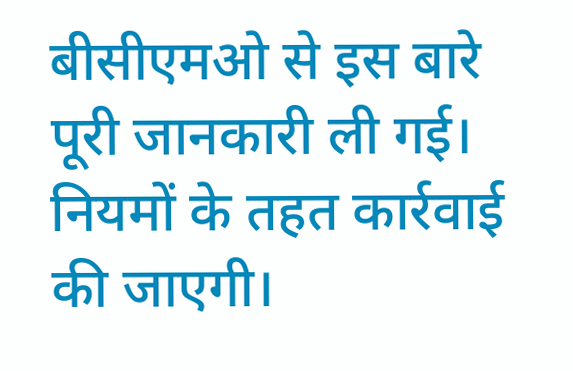बीसीएमओ से इस बारे पूरी जानकारी ली गई। नियमों के तहत कार्रवाई की जाएगी।